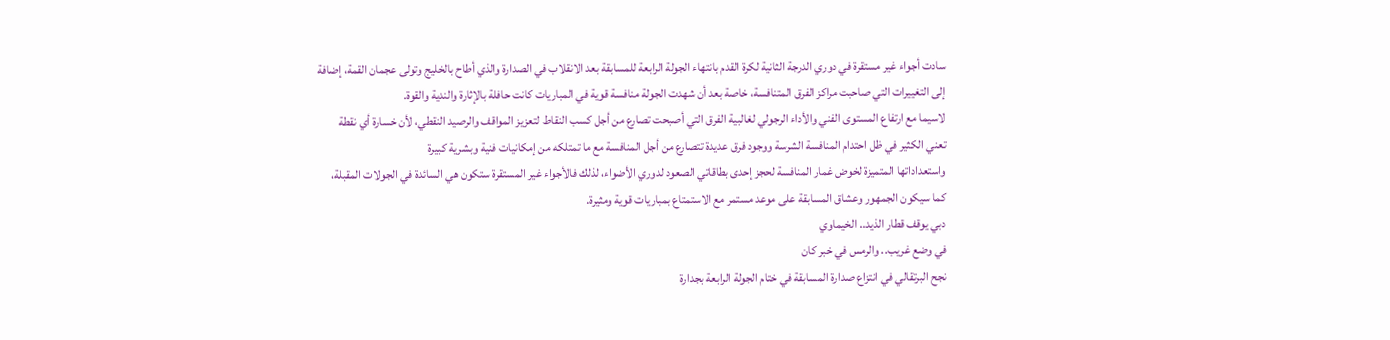سادت أجواء غير مستقرة في دوري الدرجة الثانية لكرة القدم بانتهاء الجولة الرابعة للمسابقة بعد الانقلاب في الصدارة والذي أطاح بالخليج وتولى عجمان القمة، إضافة إلى التغييرات التي صاحبت مراكز الفرق المتنافسة، خاصة بعد أن شهدت الجولة منافسة قوية في المباريات كانت حافلة بالإثارة والندية والقوة.
لاسيما مع ارتفاع المستوى الفني والأداء الرجولي لغالبية الفرق التي أصبحت تصارع من أجل كسب النقاط لتعزيز المواقف والرصيد النقطي، لأن خسارة أي نقطة تعني الكثير في ظل احتدام المنافسة الشرسة ووجود فرق عديدة تتصارع من أجل المنافسة مع ما تمتلكه من إمكانيات فنية وبشرية كبيرة
واستعداداتها المتميزة لخوض غمار المنافسة لحجز إحدى بطاقاتي الصعود لدوري الأضواء، لذلك فالأجواء غير المستقرة ستكون هي السائدة في الجولات المقبلة، كما سيكون الجمهور وعشاق المسابقة على موعد مستمر مع الاستمتاع بمباريات قوية ومثيرة.
دبي يوقف قطار الذيد.. الخيماوي
في وضع غريب.. والرمس في خبر كان
نجح البرتقالي في انتزاع صدارة المسابقة في ختام الجولة الرابعة بجدارة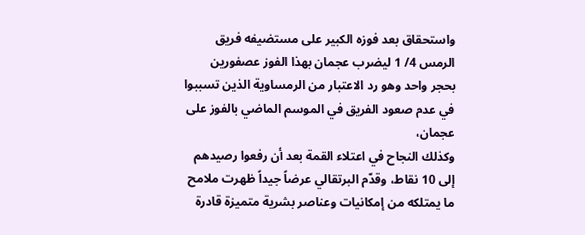واستحقاق بعد فوزه الكبير على مستضيفه فريق الرمس 4/ 1 ليضرب عجمان بهذا الفوز عصفورين بحجر واحد وهو رد الاعتبار من الرمساوية الذين تسببوا في عدم صعود الفريق في الموسم الماضي بالفوز على عجمان،
وكذلك النجاح في اعتلاء القمة بعد أن رفعوا رصيدهم إلى 10 نقاط، وقدّم البرتقالي عرضاً جيداً ظهرت ملامح ما يمتلكه من إمكانيات وعناصر بشرية متميزة قادرة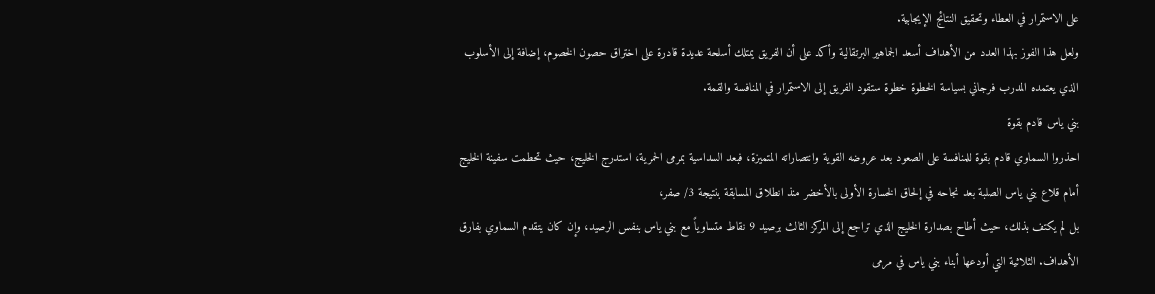على الاستمرار في العطاء وتحقيق النتائج الإيجابية.
ولعل هذا الفوز بهذا العدد من الأهداف أسعد الجماهير البرتقالية وأكد على أن الفريق يمتلك أسلحة عديدة قادرة على اختراق حصون الخصوم، إضافة إلى الأسلوب الذي يعتمده المدرب فرجاني بسياسة الخطوة خطوة ستقود الفريق إلى الاستمرار في المنافسة والقمة.
بني ياس قادم بقوة
احذروا السماوي قادم بقوة للمنافسة على الصعود بعد عروضه القوية وانتصاراته المتميزة، فبعد السداسية بمرمى الحمرية، استدرج الخليج، حيث تحطمت سفينة الخليج أمام قلاع بني ياس الصلبة بعد نجاحه في إلحاق الخسارة الأولى بالأخضر منذ انطلاق المسابقة بنتيجة 3/ صفر،
بل لم يكتف بذلك، حيث أطاح بصدارة الخليج الذي تراجع إلى المركز الثالث برصيد 9 نقاط متساوياً مع بني ياس بنفس الرصيد، وإن كان يتقدم السماوي بفارق الأهداف. الثلاثية التي أودعها أبناء بني ياس في مرمى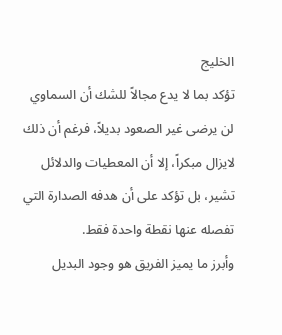الخليج
تؤكد بما لا يدع مجالاً للشك أن السماوي لن يرضى غير الصعود بديلاً، فرغم أن ذلك لايزال مبكراً، إلا أن المعطيات والدلائل تشير، بل تؤكد على أن هدفه الصدارة التي تفصله عنها نقطة واحدة فقط.
وأبرز ما يميز الفريق هو وجود البديل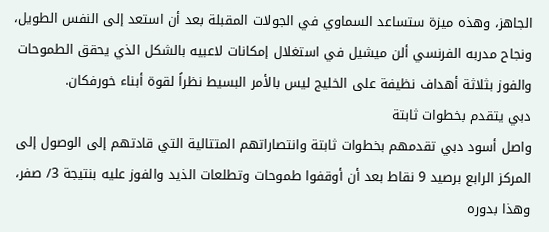الجاهز، وهذه ميزة ستساعد السماوي في الجولات المقبلة بعد أن استعد إلى النفس الطويل، ونجاح مدربه الفرنسي ألن ميشيل في استغلال إمكانات لاعبيه بالشكل الذي يحقق الطموحات والفوز بثلاثة أهداف نظيفة على الخليج ليس بالأمر البسيط نظراً لقوة أبناء خورفكان.
دبي يتقدم بخطوات ثابتة
واصل أسود دبي تقدمهم بخطوات ثابتة وانتصاراتهم المتتالية التي قادتهم إلى الوصول إلى المركز الرابع برصيد 9 نقاط بعد أن أوقفوا طموحات وتطلعات الذيد والفوز عليه بنتيجة 3/ صفر، وهذا بدوره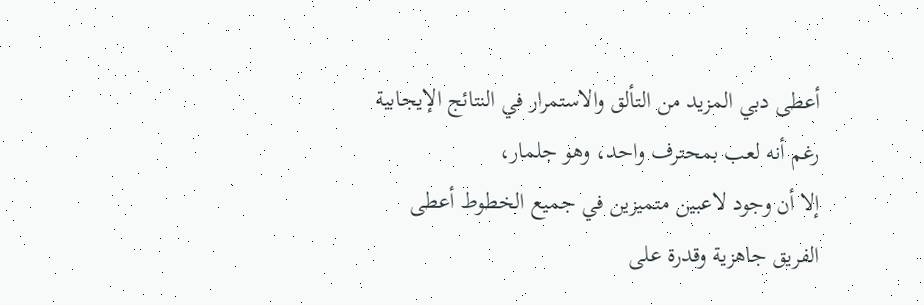أعطى دبي المزيد من التألق والاستمرار في النتائج الإيجابية رغم أنه لعب بمحترف واحد، وهو جلمار،
إلا أن وجود لاعبين متميزين في جميع الخطوط أعطى الفريق جاهزية وقدرة على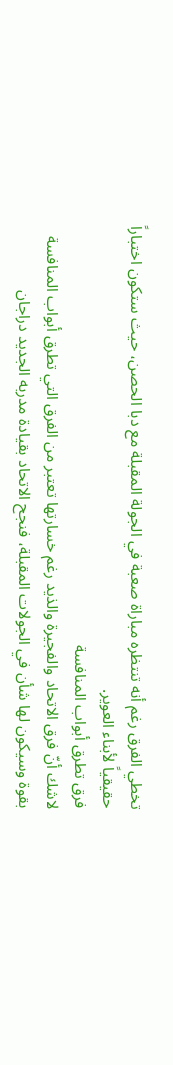تخطي الفرق رغم أنه تنتظره مباراة صعبة في الجولة المقبلة مع دبا الحصن، حيث ستكون اختباراً حقيقياً لأبناء العوير.
فرق تطرق أبواب المنافسة
لاشك أنّ فرق الاتحاد والفجيرة والذيد رغم خسارتها تعتبر من الفرق التي تطرق أبواب المنافسة بقوة وسيكون لها شأن في الجولات المقبلة، فنجح الاتحاد بقيادة مدربه الجديد دراجان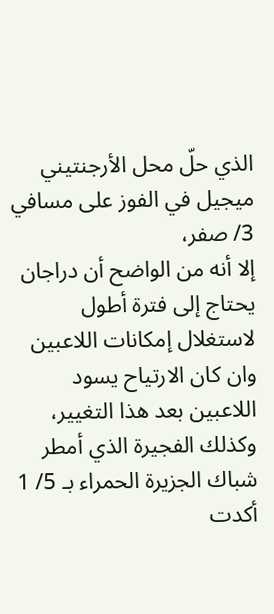الذي حلّ محل الأرجنتيني ميجيل في الفوز على مسافي 3/ صفر،
إلا أنه من الواضح أن دراجان يحتاج إلى فترة أطول لاستغلال إمكانات اللاعبين وان كان الارتياح يسود اللاعبين بعد هذا التغيير، وكذلك الفجيرة الذي أمطر شباك الجزيرة الحمراء بـ 5/ 1 أكدت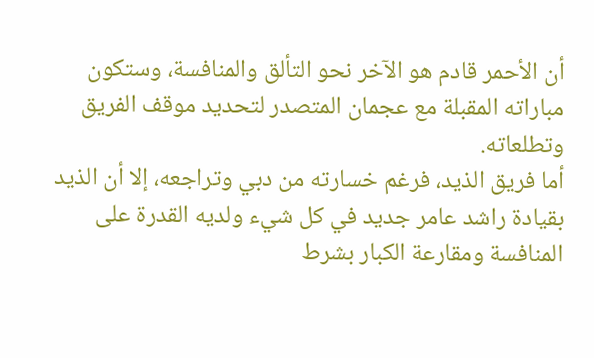أن الأحمر قادم هو الآخر نحو التألق والمنافسة، وستكون مباراته المقبلة مع عجمان المتصدر لتحديد موقف الفريق وتطلعاته.
أما فريق الذيد، فرغم خسارته من دبي وتراجعه، إلا أن الذيد بقيادة راشد عامر جديد في كل شيء ولديه القدرة على المنافسة ومقارعة الكبار بشرط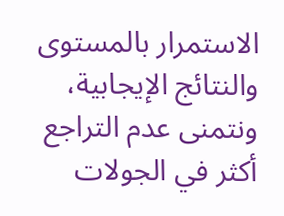الاستمرار بالمستوى والنتائج الإيجابية، ونتمنى عدم التراجع أكثر في الجولات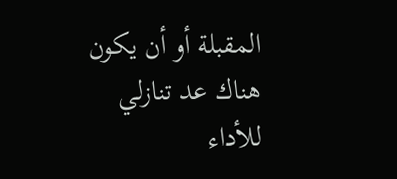المقبلة أو أن يكون هناك عد تنازلي للأداء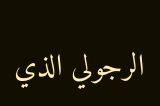الرجولي الذي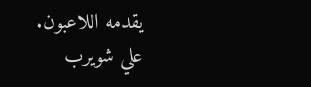يقدمه اللاعبون.
علي شويرب